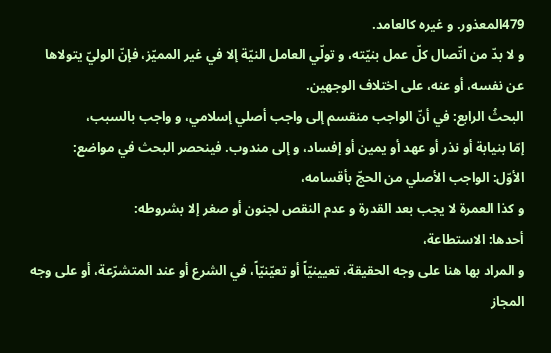479المعذور. و غيره كالعامد.
و لا بدّ من اتّصال كلّ عمل بنيّته، و تولّي العامل النيّة إلا في غير المميّز، فإنّ الوليّ يتولاها عن نفسه، أو عنه، على اختلاف الوجهين.
البحثُ الرابع: في أنّ الواجب منقسم إلى واجب أصلي إسلامي، و واجب بالسبب،
إمّا بنيابة أو نذر أو عهد أو يمين أو إفساد، و إلى مندوب. فينحصر البحث في مواضع:
الأوّل: الواجب الأصلي من الحجّ بأقسامه،
و كذا العمرة لا يجب بعد القدرة و عدم النقص لجنون أو صغر إلا بشروطه:
أحدها: الاستطاعة،
و المراد بها هنا على وجه الحقيقة، تعيينيّاً أو تعيّنيّاً، في الشرع أو عند المتشرّعة، أو على وجه المجاز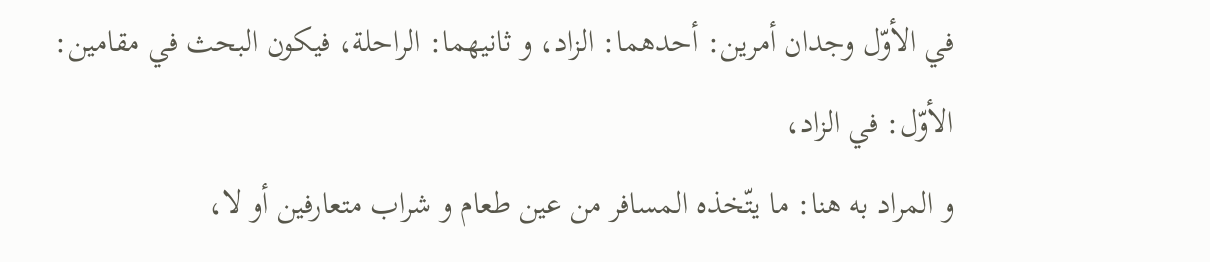في الأوّل وجدان أمرين: أحدهما: الزاد، و ثانيهما: الراحلة، فيكون البحث في مقامين:
الأوّل: في الزاد،
و المراد به هنا: ما يتّخذه المسافر من عين طعام و شراب متعارفين أو لا،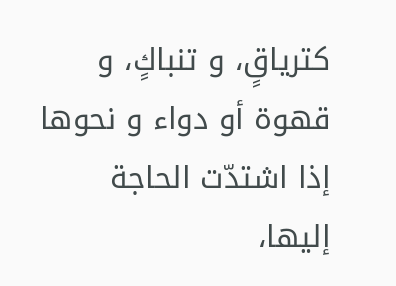كترياقٍ، و تنباكٍ، و قهوة أو دواء و نحوها إذا اشتدّت الحاجة إليها،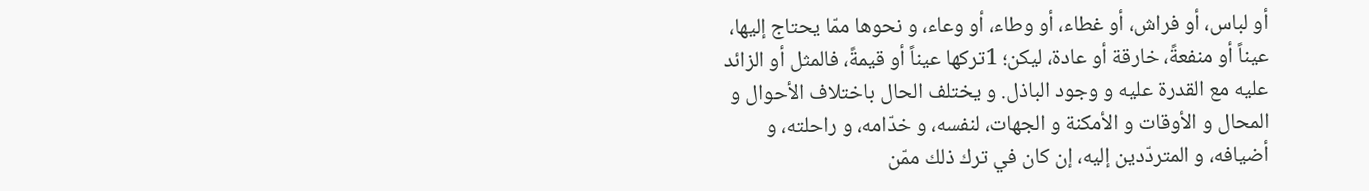أو لباس، أو فراش، أو غطاء، أو وطاء، أو وعاء، و نحوها ممّا يحتاج إليها، عيناً أو منفعةً، خارقة أو عادة، ليكن؛ 1تركها عيناً أو قيمةً، فالمثل أو الزائد عليه مع القدرة عليه و وجود الباذل. و يختلف الحال باختلاف الأحوال و المحال و الأوقات و الأمكنة و الجهات، لنفسه، و خدّامه، و راحلته، و أضيافه، و المتردّدين إليه، إن كان في ترك ذلك ممّن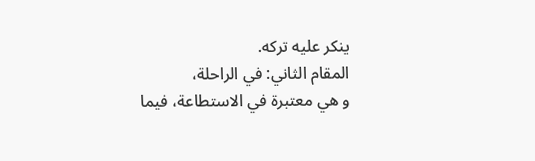ينكر عليه تركه.
المقام الثاني: في الراحلة،
و هي معتبرة في الاستطاعة، فيما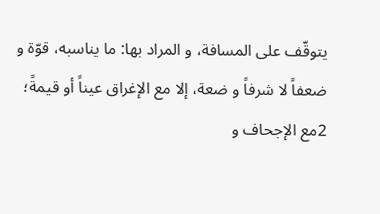يتوقّف على المسافة، و المراد بها: ما يناسبه، قوّة و ضعفاً لا شرفاً و ضعة، إلا مع الإغراق عيناً أو قيمةً؛ 2مع الإجحاف و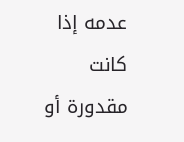عدمه إذا كانت مقدورة أو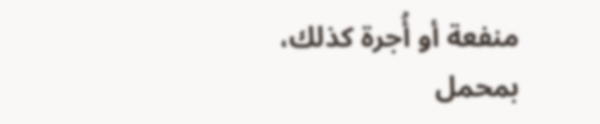منفعة أو أُجرة كذلك، بمحمل